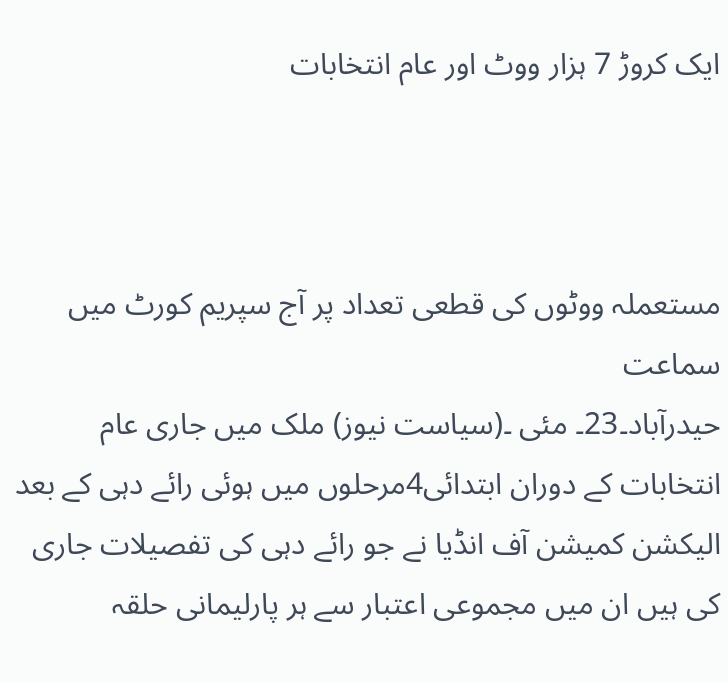ایک کروڑ 7 ہزار ووٹ اور عام انتخابات



مستعملہ ووٹوں کی قطعی تعداد پر آج سپریم کورٹ میں سماعت
حیدرآباد۔23۔ مئی ۔(سیاست نیوز) ملک میں جاری عام انتخابات کے دوران ابتدائی4مرحلوں میں ہوئی رائے دہی کے بعد الیکشن کمیشن آف انڈیا نے جو رائے دہی کی تفصیلات جاری کی ہیں ان میں مجموعی اعتبار سے ہر پارلیمانی حلقہ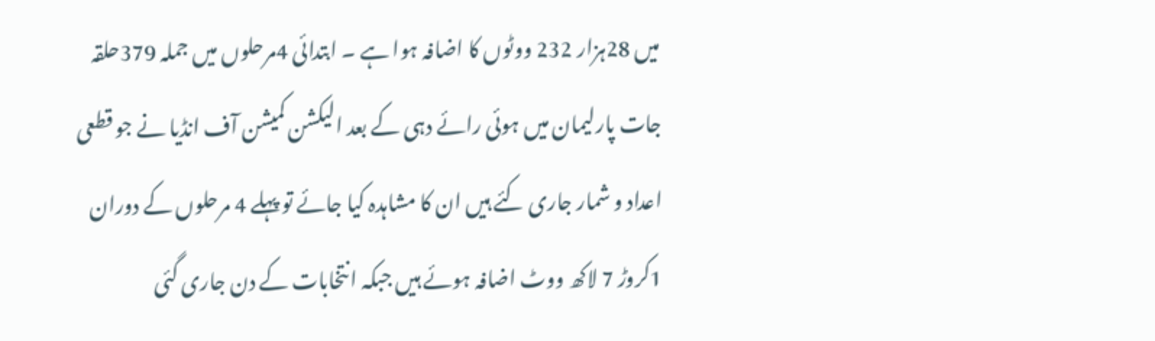میں 28ہزار 232 ووٹوں کا اضافہ ہوا ہے ۔ ابتدائی 4مرحلوں میں جملہ 379حلقہ جات پارلیمان میں ہوئی رائے دہی کے بعد الیکشن کمیشن آف انڈیا نے جو قطعی اعداد و شمار جاری کئے ہیں ان کا مشاہدہ کیا جائے تو پہلے 4 مرحلوں کے دوران 1کروڑ 7 لاکھ ووٹ اضافہ ہوئے ہیں جبکہ انتخابات کے دن جاری گئی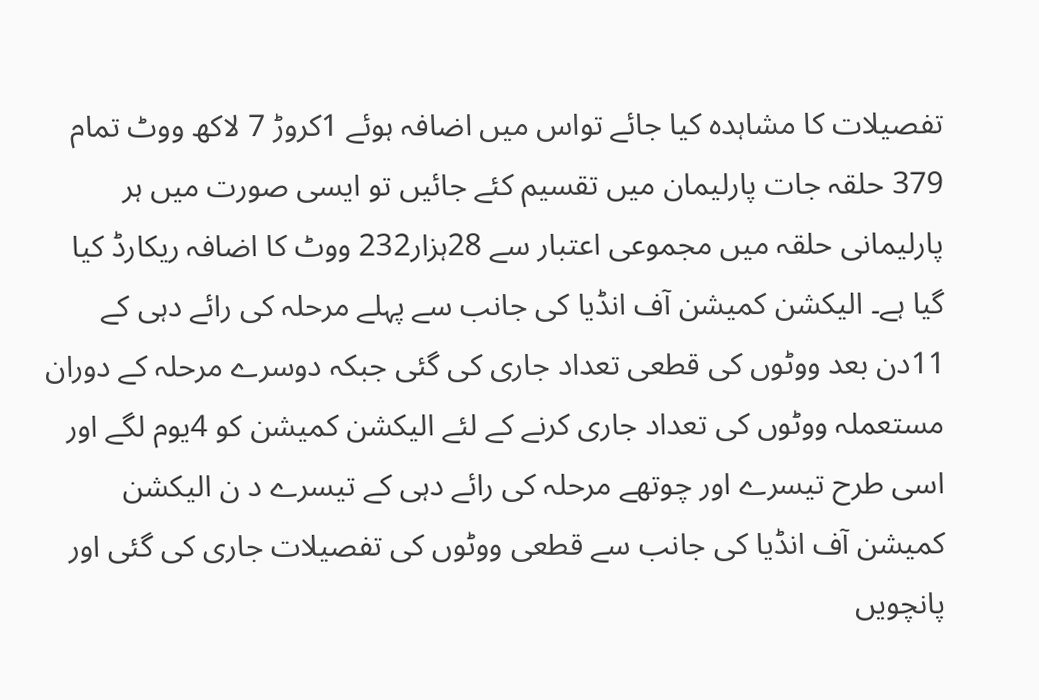تفصیلات کا مشاہدہ کیا جائے تواس میں اضافہ ہوئے 1کروڑ 7 لاکھ ووٹ تمام 379 حلقہ جات پارلیمان میں تقسیم کئے جائیں تو ایسی صورت میں ہر پارلیمانی حلقہ میں مجموعی اعتبار سے 28ہزار232 ووٹ کا اضافہ ریکارڈ کیا گیا ہے۔ الیکشن کمیشن آف انڈیا کی جانب سے پہلے مرحلہ کی رائے دہی کے 11دن بعد ووٹوں کی قطعی تعداد جاری کی گئی جبکہ دوسرے مرحلہ کے دوران مستعملہ ووٹوں کی تعداد جاری کرنے کے لئے الیکشن کمیشن کو 4یوم لگے اور اسی طرح تیسرے اور چوتھے مرحلہ کی رائے دہی کے تیسرے د ن الیکشن کمیشن آف انڈیا کی جانب سے قطعی ووٹوں کی تفصیلات جاری کی گئی اور پانچویں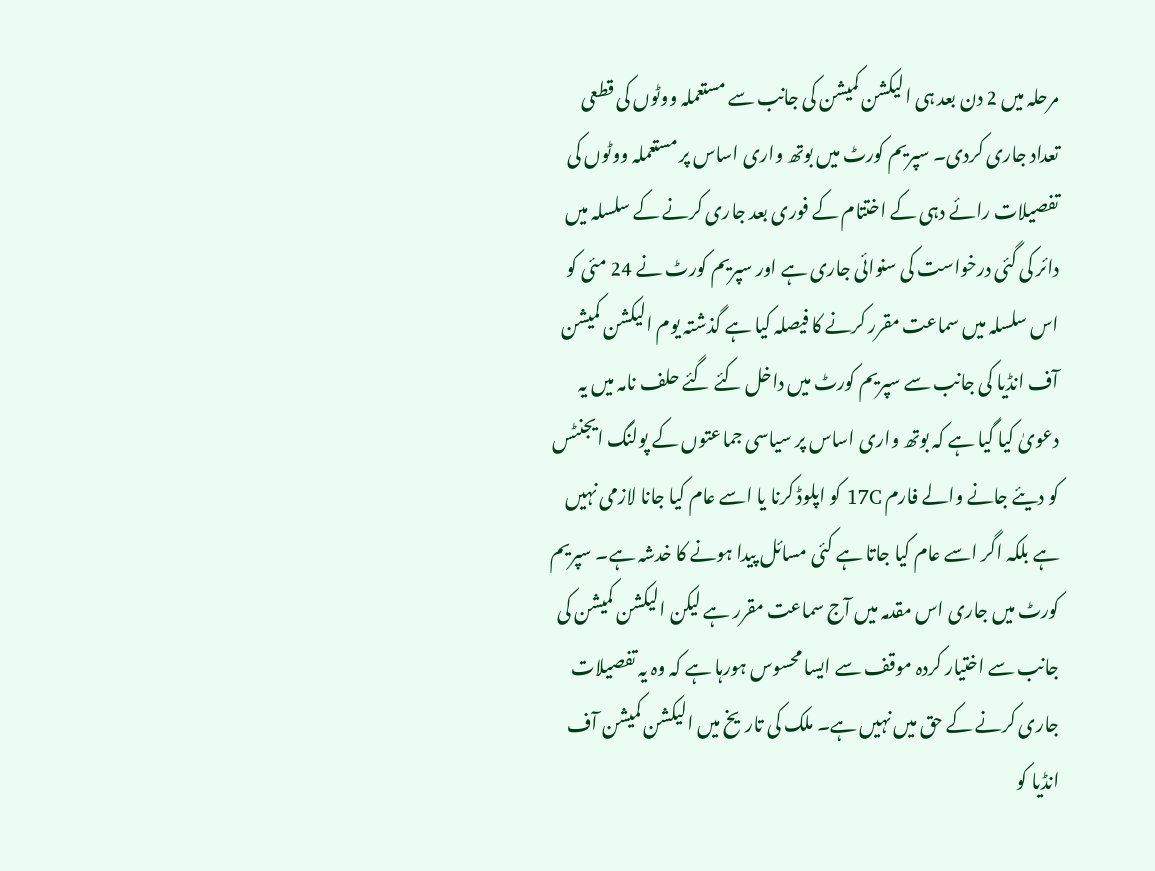مرحلہ میں 2 دن بعد ہی الیکشن کمیشن کی جانب سے مستعملہ ووٹوں کی قطعی تعداد جاری کردی۔ سپریم کورٹ میں بوتھ واری اساس پر مستعملہ ووٹوں کی تفصیلات رائے دہی کے اختتام کے فوری بعد جاری کرنے کے سلسلہ میں دائر کی گئی درخواست کی سنوائی جاری ہے اور سپریم کورٹ نے 24 مئی کو اس سلسلہ میں سماعت مقرر کرنے کا فیصلہ کیا ہے گذشتہ یوم الیکشن کمیشن آف انڈیا کی جانب سے سپریم کورٹ میں داخل کئے گئے حلف نامہ میں یہ دعویٰ کیا گیا ہے کہ بوتھ واری اساس پر سیاسی جماعتوں کے پولنگ ایجنٹس کو دیئے جانے والے فارم 17C کو اپلوڈ کرنا یا اسے عام کیا جانا لازمی نہیں ہے بلکہ اگر اسے عام کیا جاتا ہے کئی مسائل پیدا ہونے کا خدشہ ہے۔ سپریم کورٹ میں جاری اس مقدمہ میں آج سماعت مقرر ہے لیکن الیکشن کمیشن کی جانب سے اختیار کردہ موقف سے ایسا محسوس ہورہا ہے کہ وہ یہ تفصیلات جاری کرنے کے حق میں نہیں ہے۔ ملک کی تاریخ میں الیکشن کمیشن آف انڈیا کو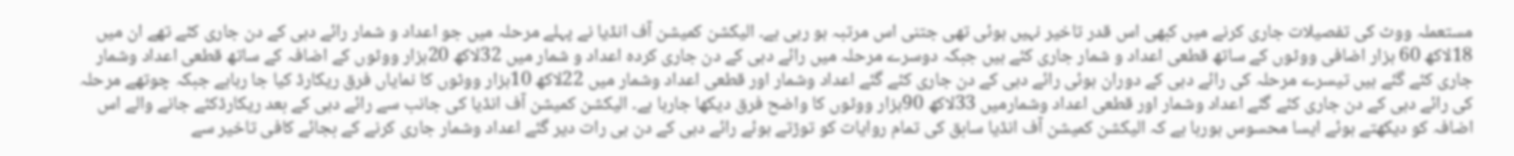مستعملہ ووٹ کی تفصیلات جاری کرنے میں کبھی اس قدر تاخیر نہیں ہوئی تھی جتنی اس مرتبہ ہو رہی ہے۔ الیکشن کمیشن آف انڈیا نے پہلے مرحلہ میں جو اعداد و شمار رائے دہی کے دن جاری کئے تھے ان میں 18لاکھ 60 ہزار اضافی ووٹوں کے ساتھ قطعی اعداد و شمار جاری کئے ہیں جبکہ دوسرے مرحلہ میں رائے دہی کے دن جاری کردہ اعداد و شمار میں 32لاکھ 20ہزار ووٹوں کے اضافہ کے ساتھ قطعی اعداد وشمار جاری کئے گئے ہیں تیسرے مرحلہ کی رائے دہی کے دوران ہوئی رائے دہی کے دن جاری کئے گئے اعداد وشمار اور قطعی اعداد وشمار میں 22لاکھ 10ہزار ووٹوں کا نمایاں فرق ریکارڈ کیا جا رہاہے جبکہ چوتھے مرحلہ کی رائے دہی کے دن جاری کئے گئے اعداد وشمار اور قطعی اعداد وشمارمیں 33لاکھ 90ہزار ووٹوں کا واضح فرق دیکھا جارہا ہے۔ الیکشن کمیشن آف انڈیا کی جانب سے رائے دہی کے بعد ریکارڈکئے جانے والے اس اضافہ کو دیکھتے ہوئے ایسا محسوس ہورہا ہے کہ الیکشن کمیشن آف انڈیا سابق کی تمام روایات کو توڑتے ہوئے رائے دہی کے دن ہی رات دیر گئے اعداد وشمار جاری کرنے کے بجائے کافی تاخیر سے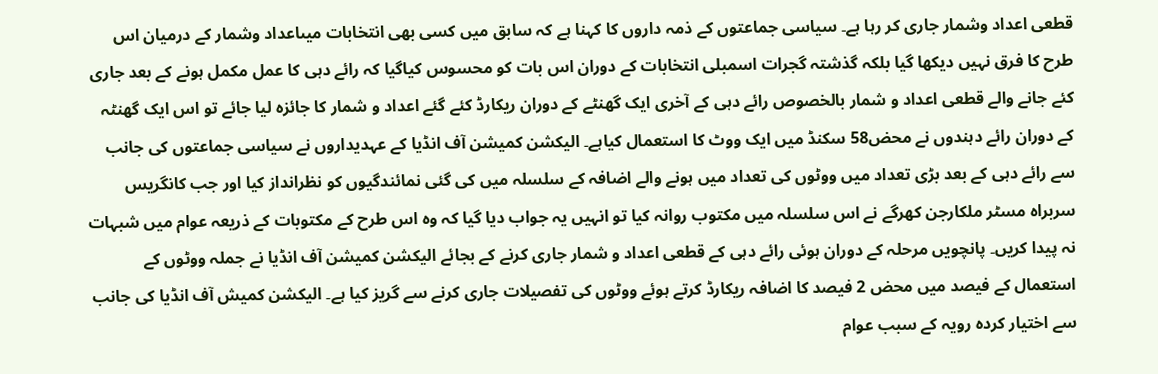قطعی اعداد وشمار جاری کر رہا ہے۔ سیاسی جماعتوں کے ذمہ داروں کا کہنا ہے کہ سابق میں کسی بھی انتخابات میںاعداد وشمار کے درمیان اس طرح کا فرق نہیں دیکھا گیا بلکہ گذشتہ گجرات اسمبلی انتخابات کے دوران اس بات کو محسوس کیاگیا کہ رائے دہی کا عمل مکمل ہونے کے بعد جاری کئے جانے والے قطعی اعداد و شمار بالخصوص رائے دہی کے آخری ایک گھنٹے کے دوران ریکارڈ کئے گئے اعداد و شمار کا جائزہ لیا جائے تو اس ایک گھنٹہ کے دوران رائے دہندوں نے محض58 سکنڈ میں ایک ووٹ کا استعمال کیاہے۔ الیکشن کمیشن آف انڈیا کے عہدیداروں نے سیاسی جماعتوں کی جانب سے رائے دہی کے بعد بڑی تعداد میں ووٹوں کی تعداد میں ہونے والے اضافہ کے سلسلہ میں کی گئی نمائندگیوں کو نظرانداز کیا اور جب کانگریس سربراہ مسٹر ملکارجن کھرگے نے اس سلسلہ میں مکتوب روانہ کیا تو انہیں یہ جواب دیا گیا کہ وہ اس طرح کے مکتوبات کے ذریعہ عوام میں شبہات نہ پیدا کریں۔ پانچویں مرحلہ کے دوران ہوئی رائے دہی کے قطعی اعداد و شمار جاری کرنے کے بجائے الیکشن کمیشن آف انڈیا نے جملہ ووٹوں کے استعمال کے فیصد میں محض 2 فیصد کا اضافہ ریکارڈ کرتے ہوئے ووٹوں کی تفصیلات جاری کرنے سے گریز کیا ہے۔ الیکشن کمیش آف انڈیا کی جانب سے اختیار کردہ رویہ کے سبب عوام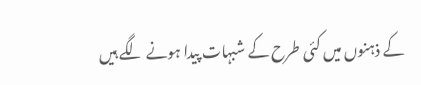کے ذہنوں میں کئی طرح کے شبہات پیدا ہونے لگے ہیں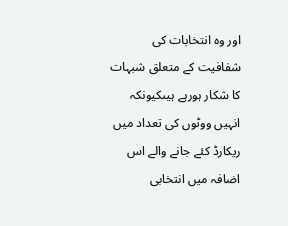اور وہ انتخابات کی شفافیت کے متعلق شبہات کا شکار ہورہے ہیںکیونکہ انہیں ووٹوں کی تعداد میں ریکارڈ کئے جانے والے اس اضافہ میں انتخابی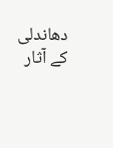دھاندلی کے آثار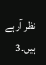نظر آرہے ہیں۔3